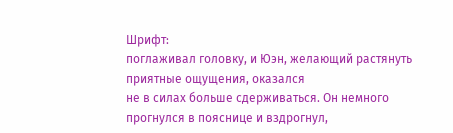Шрифт:
поглаживал головку, и Юэн, желающий растянуть приятные ощущения, оказался
не в силах больше сдерживаться. Он немного прогнулся в пояснице и вздрогнул,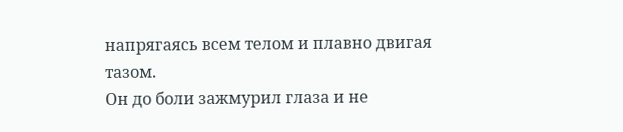напрягаясь всем телом и плавно двигая тазом.
Он до боли зажмурил глаза и не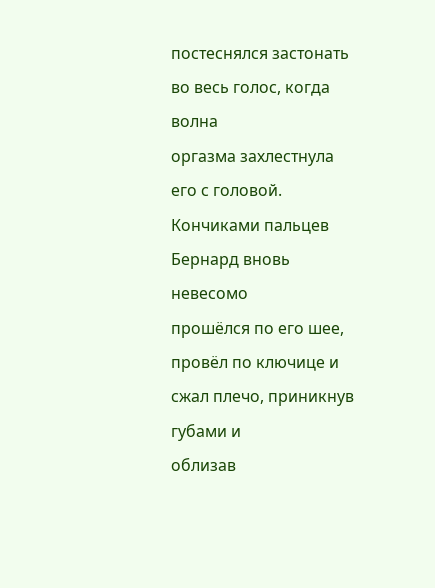постеснялся застонать во весь голос, когда волна
оргазма захлестнула его с головой. Кончиками пальцев Бернард вновь невесомо
прошёлся по его шее, провёл по ключице и сжал плечо, приникнув губами и
облизав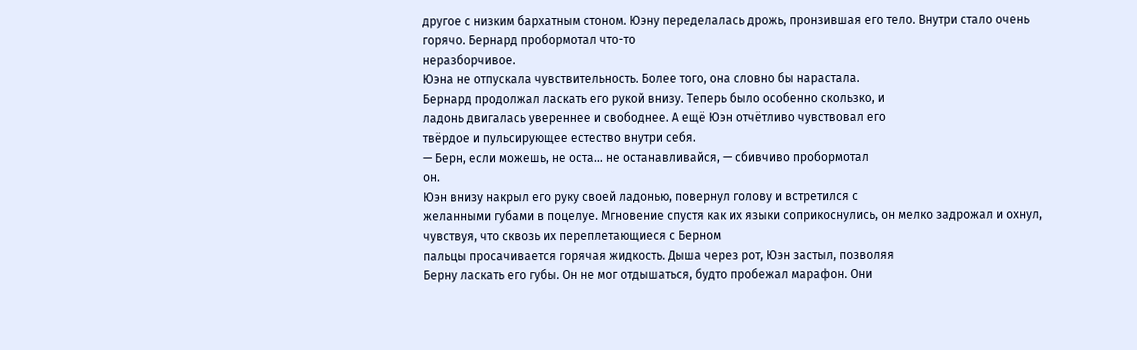другое с низким бархатным стоном. Юэну переделалась дрожь, пронзившая его тело. Внутри стало очень горячо. Бернард пробормотал что-то
неразборчивое.
Юэна не отпускала чувствительность. Более того, она словно бы нарастала.
Бернард продолжал ласкать его рукой внизу. Теперь было особенно скользко, и
ладонь двигалась увереннее и свободнее. А ещё Юэн отчётливо чувствовал его
твёрдое и пульсирующее естество внутри себя.
— Берн, если можешь, не оста… не останавливайся, — сбивчиво пробормотал
он.
Юэн внизу накрыл его руку своей ладонью, повернул голову и встретился с
желанными губами в поцелуе. Мгновение спустя как их языки соприкоснулись, он мелко задрожал и охнул, чувствуя, что сквозь их переплетающиеся с Берном
пальцы просачивается горячая жидкость. Дыша через рот, Юэн застыл, позволяя
Берну ласкать его губы. Он не мог отдышаться, будто пробежал марафон. Они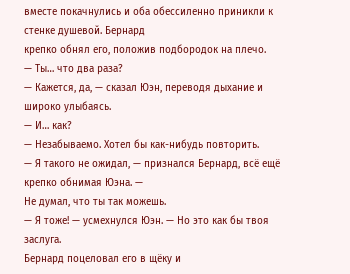вместе покачнулись и оба обессиленно приникли к стенке душевой. Бернард
крепко обнял его, положив подбородок на плечо.
— Ты… что два раза?
— Кажется, да, — сказал Юэн, переводя дыхание и широко улыбаясь.
— И… как?
— Незабываемо. Хотел бы как-нибудь повторить.
— Я такого не ожидал, — признался Бернард, всё ещё крепко обнимая Юэна. —
Не думал, что ты так можешь.
— Я тоже! — усмехнулся Юэн. — Но это как бы твоя заслуга.
Бернард поцеловал его в щёку и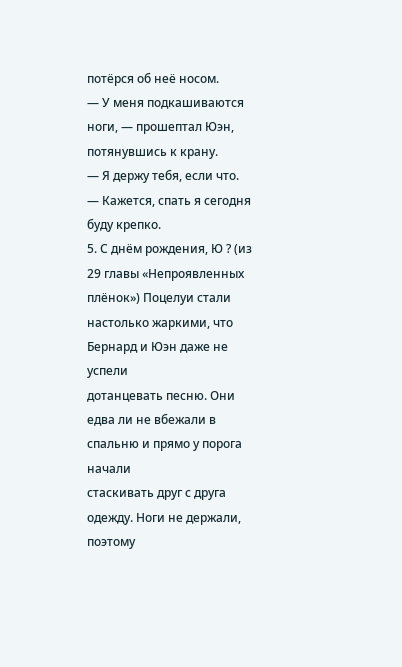потёрся об неё носом.
— У меня подкашиваются ноги, — прошептал Юэн, потянувшись к крану.
— Я держу тебя, если что.
— Кажется, спать я сегодня буду крепко.
5. С днём рождения, Ю ? (из 29 главы «Непроявленных плёнок») Поцелуи стали настолько жаркими, что Бернард и Юэн даже не успели
дотанцевать песню. Они едва ли не вбежали в спальню и прямо у порога начали
стаскивать друг с друга одежду. Ноги не держали, поэтому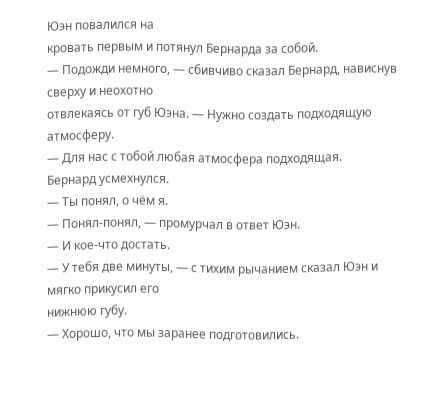Юэн повалился на
кровать первым и потянул Бернарда за собой.
— Подожди немного, — сбивчиво сказал Бернард, нависнув сверху и неохотно
отвлекаясь от губ Юэна. — Нужно создать подходящую атмосферу.
— Для нас с тобой любая атмосфера подходящая.
Бернард усмехнулся.
— Ты понял, о чём я.
— Понял-понял, — промурчал в ответ Юэн.
— И кое-что достать.
— У тебя две минуты, — с тихим рычанием сказал Юэн и мягко прикусил его
нижнюю губу.
— Хорошо, что мы заранее подготовились.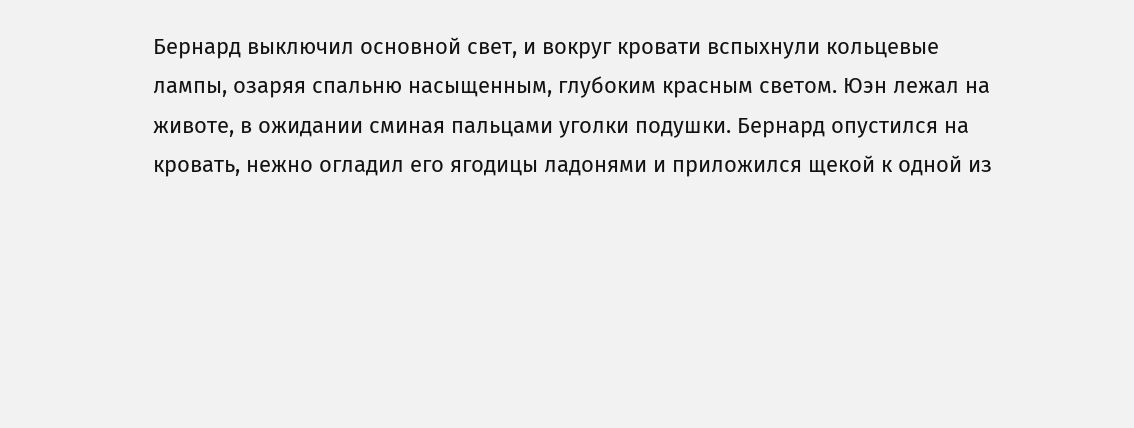Бернард выключил основной свет, и вокруг кровати вспыхнули кольцевые
лампы, озаряя спальню насыщенным, глубоким красным светом. Юэн лежал на
животе, в ожидании сминая пальцами уголки подушки. Бернард опустился на
кровать, нежно огладил его ягодицы ладонями и приложился щекой к одной из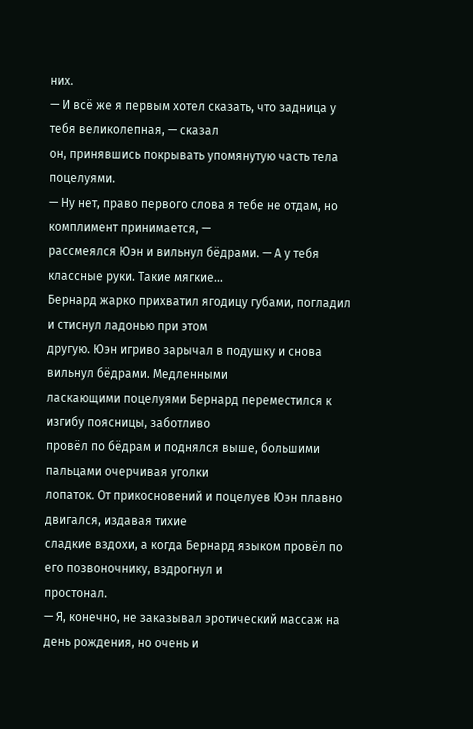них.
— И всё же я первым хотел сказать, что задница у тебя великолепная, — сказал
он, принявшись покрывать упомянутую часть тела поцелуями.
— Ну нет, право первого слова я тебе не отдам, но комплимент принимается, —
рассмеялся Юэн и вильнул бёдрами. — А у тебя классные руки. Такие мягкие…
Бернард жарко прихватил ягодицу губами, погладил и стиснул ладонью при этом
другую. Юэн игриво зарычал в подушку и снова вильнул бёдрами. Медленными
ласкающими поцелуями Бернард переместился к изгибу поясницы, заботливо
провёл по бёдрам и поднялся выше, большими пальцами очерчивая уголки
лопаток. От прикосновений и поцелуев Юэн плавно двигался, издавая тихие
сладкие вздохи, а когда Бернард языком провёл по его позвоночнику, вздрогнул и
простонал.
— Я, конечно, не заказывал эротический массаж на день рождения, но очень и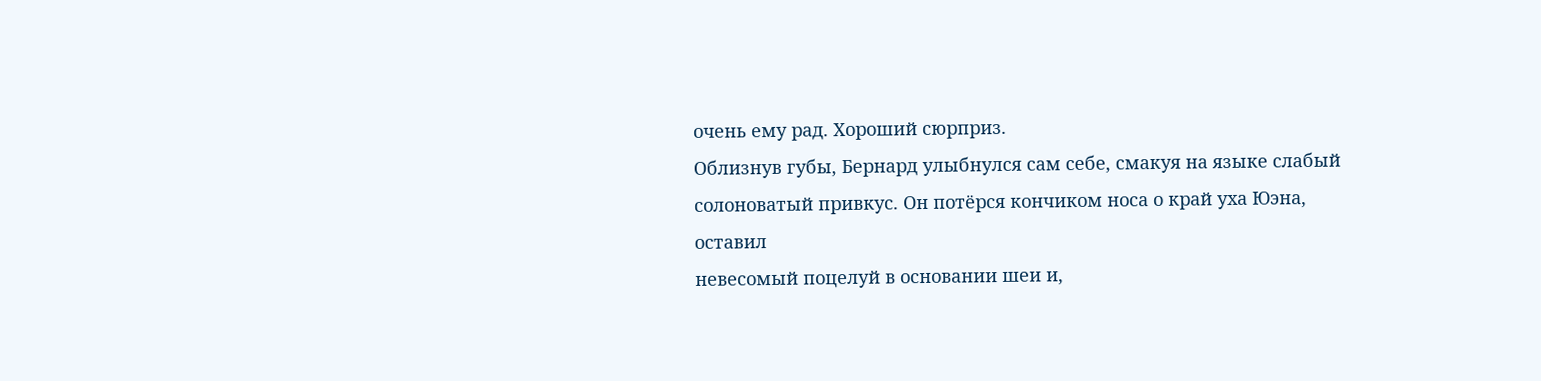очень ему рад. Хороший сюрприз.
Облизнув губы, Бернард улыбнулся сам себе, смакуя на языке слабый
солоноватый привкус. Он потёрся кончиком носа о край уха Юэна, оставил
невесомый поцелуй в основании шеи и,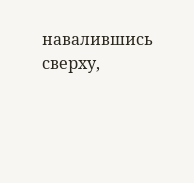навалившись сверху,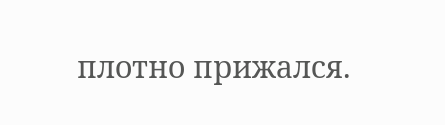плотно прижался.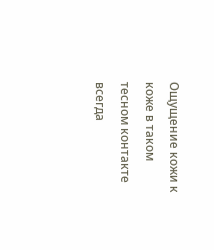Ощущение кожи к коже в таком тесном контакте всегда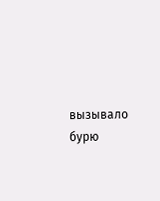вызывало бурю